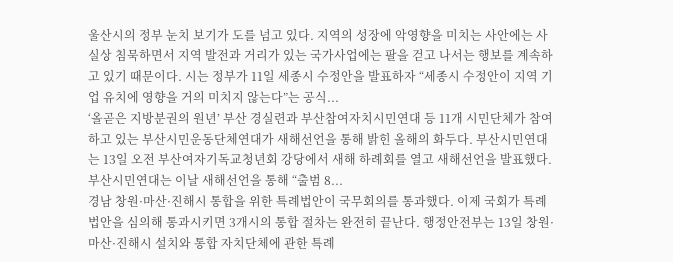울산시의 정부 눈치 보기가 도를 넘고 있다. 지역의 성장에 악영향을 미치는 사안에는 사실상 침묵하면서 지역 발전과 거리가 있는 국가사업에는 팔을 걷고 나서는 행보를 계속하고 있기 때문이다. 시는 정부가 11일 세종시 수정안을 발표하자 “세종시 수정안이 지역 기업 유치에 영향을 거의 미치지 않는다”는 공식...
‘올곧은 지방분권의 원년’ 부산 경실련과 부산참여자치시민연대 등 11개 시민단체가 참여하고 있는 부산시민운동단체연대가 새해선언을 통해 밝힌 올해의 화두다. 부산시민연대는 13일 오전 부산여자기독교청년회 강당에서 새해 하례회를 열고 새해선언을 발표했다. 부산시민연대는 이날 새해선언을 통해 “출범 8...
경남 창원·마산·진해시 통합을 위한 특례법안이 국무회의를 통과했다. 이제 국회가 특례법안을 심의해 통과시키면 3개시의 통합 절차는 완전히 끝난다. 행정안전부는 13일 창원·마산·진해시 설치와 통합 자치단체에 관한 특례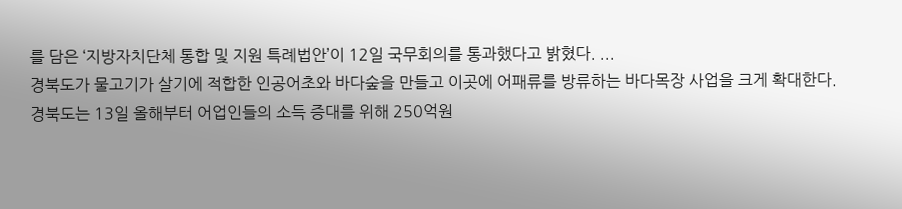를 담은 ‘지방자치단체 통합 및 지원 특례법안’이 12일 국무회의를 통과했다고 밝혔다. ...
경북도가 물고기가 살기에 적합한 인공어초와 바다숲을 만들고 이곳에 어패류를 방류하는 바다목장 사업을 크게 확대한다. 경북도는 13일 올해부터 어업인들의 소득 증대를 위해 250억원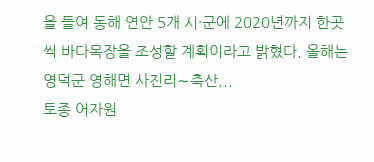을 들여 동해 연안 5개 시·군에 2020년까지 한곳씩 바다목장을 조성할 계획이라고 밝혔다. 올해는 영덕군 영해면 사진리∼축산...
토종 어자원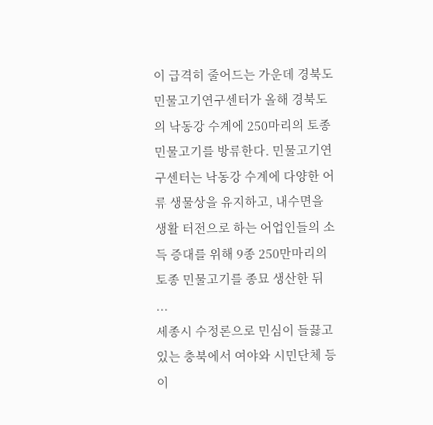이 급격히 줄어드는 가운데 경북도 민물고기연구센터가 올해 경북도의 낙동강 수계에 250마리의 토종 민물고기를 방류한다. 민물고기연구센터는 낙동강 수계에 다양한 어류 생물상을 유지하고, 내수면을 생활 터전으로 하는 어업인들의 소득 증대를 위해 9종 250만마리의 토종 민물고기를 종묘 생산한 뒤 ...
세종시 수정론으로 민심이 들끓고 있는 충북에서 여야와 시민단체 등이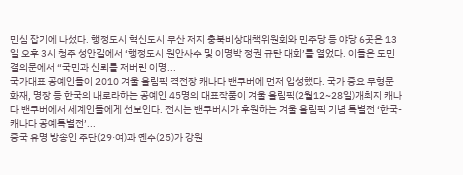민심 잡기에 나섰다. 행정도시 혁신도시 무산 저지 충북비상대책위원회와 민주당 등 야당 6곳은 13일 오후 3시 청주 성안길에서 ‘행정도시 원안사수 및 이명박 정권 규탄 대회’를 열었다. 이들은 도민 결의문에서 “국민과 신뢰를 저버린 이명...
국가대표 공예인들이 2010 겨울 올림픽 격전장 캐나다 밴쿠버에 먼저 입성했다. 국가 중요 무형문화재, 명장 등 한국의 내로라하는 공예인 45명의 대표작품이 겨울 올림픽(2월12~28일)개최지 캐나다 밴쿠버에서 세계인들에게 선보인다. 전시는 밴쿠버시가 후원하는 겨울 올림픽 기념 특별전 ‘한국-캐나다 공예특별전’...
중국 유명 방송인 주단(29·여)과 옌수(25)가 강원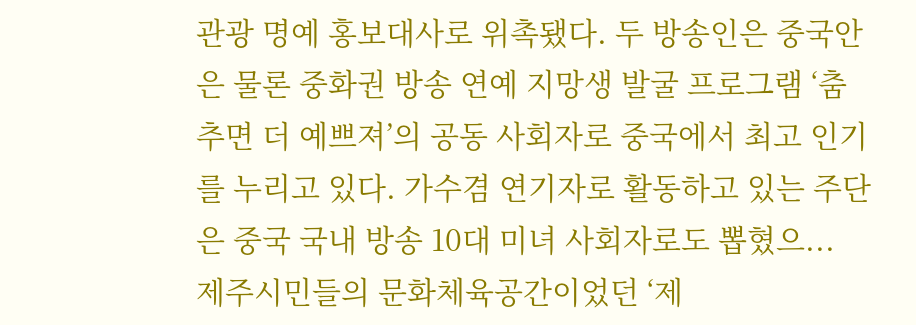관광 명예 홍보대사로 위촉됐다. 두 방송인은 중국안은 물론 중화권 방송 연예 지망생 발굴 프로그램 ‘춤추면 더 예쁘져’의 공동 사회자로 중국에서 최고 인기를 누리고 있다. 가수겸 연기자로 활동하고 있는 주단은 중국 국내 방송 10대 미녀 사회자로도 뽑혔으...
제주시민들의 문화체육공간이었던 ‘제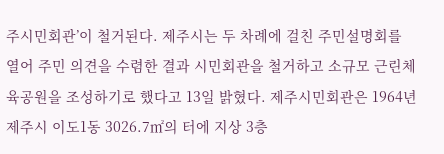주시민회관’이 철거된다. 제주시는 두 차례에 걸친 주민설명회를 열어 주민 의견을 수렴한 결과 시민회관을 철거하고 소규모 근린체육공원을 조성하기로 했다고 13일 밝혔다. 제주시민회관은 1964년 제주시 이도1동 3026.7㎡의 터에 지상 3층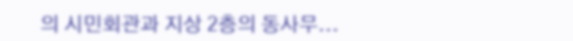의 시민회관과 지상 2층의 동사무...